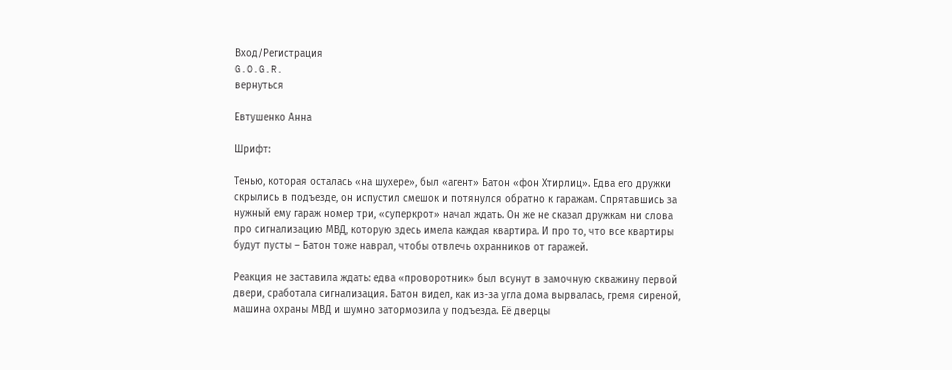Вход/Регистрация
G.O.G.R.
вернуться

Евтушенко Анна

Шрифт:

Тенью, которая осталась «на шухере», был «агент» Батон «фон Хтирлиц». Едва его дружки скрылись в подъезде, он испустил смешок и потянулся обратно к гаражам. Спрятавшись за нужный ему гараж номер три, «суперкрот» начал ждать. Он же не сказал дружкам ни слова про сигнализацию МВД, которую здесь имела каждая квартира. И про то, что все квартиры будут пусты – Батон тоже наврал, чтобы отвлечь охранников от гаражей.

Реакция не заставила ждать: едва «проворотник» был всунут в замочную скважину первой двери, сработала сигнализация. Батон видел, как из-за угла дома вырвалась, гремя сиреной, машина охраны МВД и шумно затормозила у подъезда. Её дверцы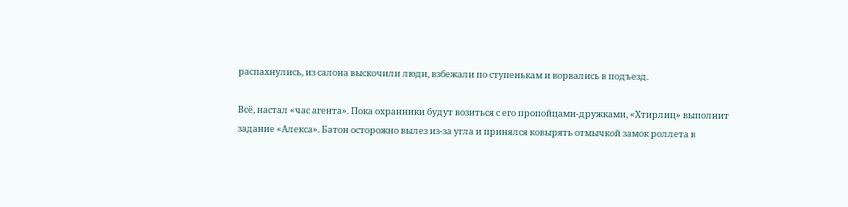распахнулись, из салона выскочили люди, взбежали по ступенькам и ворвались в подъезд.

Всё, настал «час агента». Пока охранники будут возиться с его пропойцами-дружками, «Хтирлиц» выполнит задание «Алекса». Батон осторожно вылез из-за угла и принялся ковырять отмычкой замок роллета в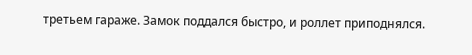третьем гараже. Замок поддался быстро, и роллет приподнялся.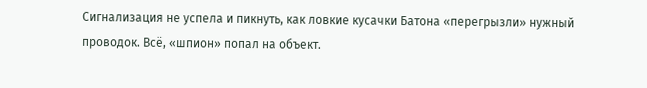Сигнализация не успела и пикнуть, как ловкие кусачки Батона «перегрызли» нужный проводок. Всё, «шпион» попал на объект.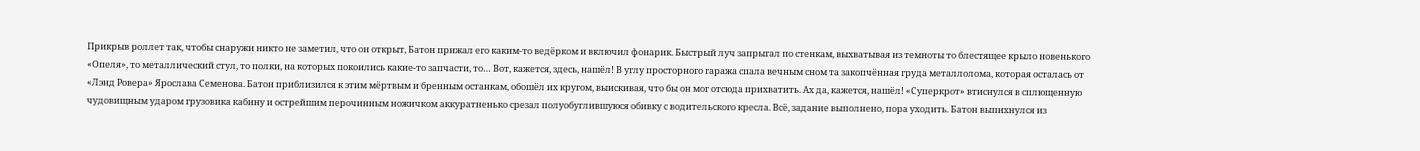Прикрыв роллет так, чтобы снаружи никто не заметил, что он открыт, Батон прижал его каким-то ведёрком и включил фонарик. Быстрый луч запрыгал по стенкам, выхватывая из темноты то блестящее крыло новенького «Опеля», то металлический стул, то полки, на которых покоились какие-то запчасти, то… Вот, кажется, здесь, нашёл! В углу просторного гаража спала вечным сном та закопчённая груда металлолома, которая осталась от «Лэнд Ровера» Ярослава Семенова. Батон приблизился к этим мёртвым и бренным останкам, обошёл их кругом, выискивая, что бы он мог отсюда прихватить. Ах да, кажется, нашёл! «Суперкрот» втиснулся в сплющенную чудовищным ударом грузовика кабину и острейшим перочинным ножичком аккуратненько срезал полуобуглившуюся обивку с водительского кресла. Всё, задание выполнено, пора уходить. Батон выпихнулся из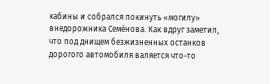кабины и собрался покинуть «могилу» внедорожника Семёнова. Как вдруг заметил, что под днищем безжизненных останков дорогого автомобиля валяется что-то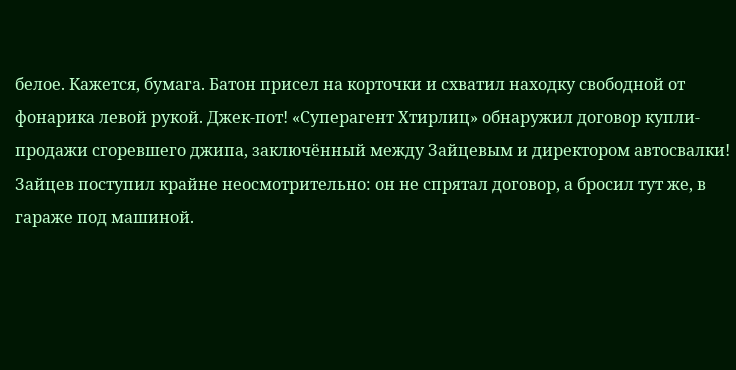белое. Кажется, бумага. Батон присел на корточки и схватил находку свободной от фонарика левой рукой. Джек-пот! «Суперагент Хтирлиц» обнаружил договор купли-продажи сгоревшего джипа, заключённый между Зайцевым и директором автосвалки! Зайцев поступил крайне неосмотрительно: он не спрятал договор, а бросил тут же, в гараже под машиной.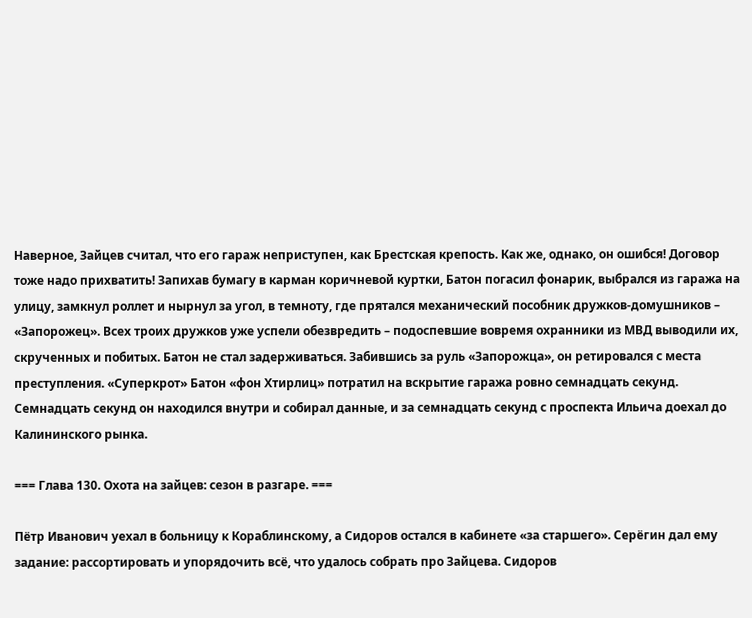Наверное, Зайцев считал, что его гараж неприступен, как Брестская крепость. Как же, однако, он ошибся! Договор тоже надо прихватить! Запихав бумагу в карман коричневой куртки, Батон погасил фонарик, выбрался из гаража на улицу, замкнул роллет и нырнул за угол, в темноту, где прятался механический пособник дружков-домушников – «Запорожец». Всех троих дружков уже успели обезвредить – подоспевшие вовремя охранники из МВД выводили их, скрученных и побитых. Батон не стал задерживаться. Забившись за руль «Запорожца», он ретировался с места преступления. «Суперкрот» Батон «фон Хтирлиц» потратил на вскрытие гаража ровно семнадцать секунд. Семнадцать секунд он находился внутри и собирал данные, и за семнадцать секунд с проспекта Ильича доехал до Калининского рынка.

=== Глава 130. Охота на зайцев: сезон в разгаре. ===

Пётр Иванович уехал в больницу к Кораблинскому, а Сидоров остался в кабинете «за старшего». Серёгин дал ему задание: рассортировать и упорядочить всё, что удалось собрать про Зайцева. Сидоров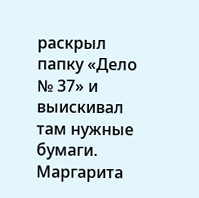раскрыл папку «Дело № 37» и выискивал там нужные бумаги. Маргарита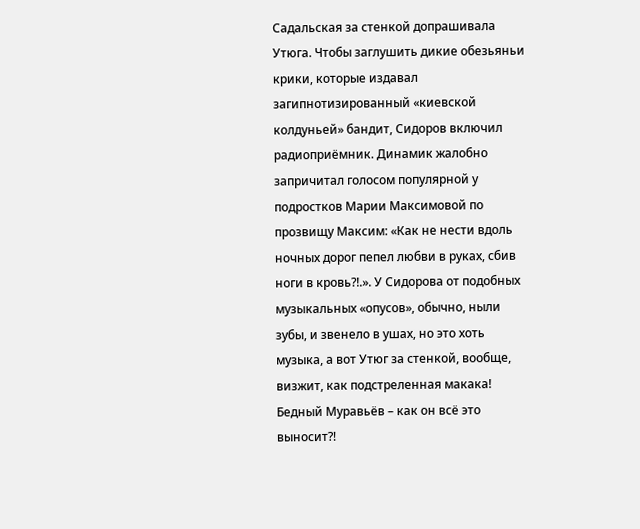Садальская за стенкой допрашивала Утюга. Чтобы заглушить дикие обезьяньи крики, которые издавал загипнотизированный «киевской колдуньей» бандит, Сидоров включил радиоприёмник. Динамик жалобно запричитал голосом популярной у подростков Марии Максимовой по прозвищу Максим: «Как не нести вдоль ночных дорог пепел любви в руках, сбив ноги в кровь?!.». У Сидорова от подобных музыкальных «опусов», обычно, ныли зубы, и звенело в ушах, но это хоть музыка, а вот Утюг за стенкой, вообще, визжит, как подстреленная макака! Бедный Муравьёв – как он всё это выносит?!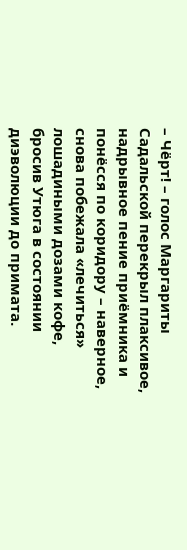– Чёрт! – голос Маргариты Садальской перекрыл плаксивое, надрывное пение приёмника и понёсся по коридору – наверное, снова побежала «лечиться» лошадиными дозами кофе, бросив Утюга в состоянии диэволюции до примата.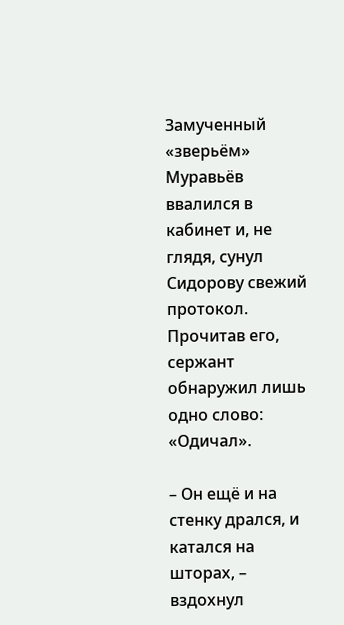Замученный «зверьём» Муравьёв ввалился в кабинет и, не глядя, сунул Сидорову свежий протокол. Прочитав его, сержант обнаружил лишь одно слово: «Одичал».

– Он ещё и на стенку дрался, и катался на шторах, – вздохнул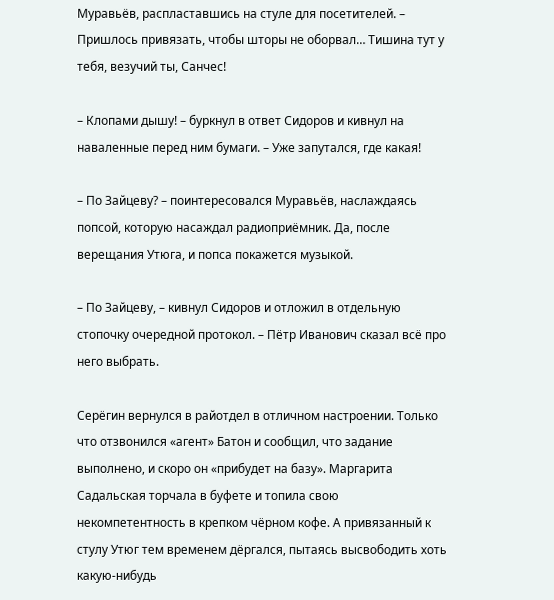Муравьёв, распластавшись на стуле для посетителей. – Пришлось привязать, чтобы шторы не оборвал… Тишина тут у тебя, везучий ты, Санчес!

– Клопами дышу! – буркнул в ответ Сидоров и кивнул на наваленные перед ним бумаги. – Уже запутался, где какая!

– По Зайцеву? – поинтересовался Муравьёв, наслаждаясь попсой, которую насаждал радиоприёмник. Да, после верещания Утюга, и попса покажется музыкой.

– По Зайцеву, – кивнул Сидоров и отложил в отдельную стопочку очередной протокол. – Пётр Иванович сказал всё про него выбрать.

Серёгин вернулся в райотдел в отличном настроении. Только что отзвонился «агент» Батон и сообщил, что задание выполнено, и скоро он «прибудет на базу». Маргарита Садальская торчала в буфете и топила свою некомпетентность в крепком чёрном кофе. А привязанный к стулу Утюг тем временем дёргался, пытаясь высвободить хоть какую-нибудь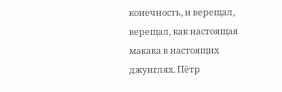конечность, и верещал, верещал, как настоящая макака в настоящих джунглях. Пётр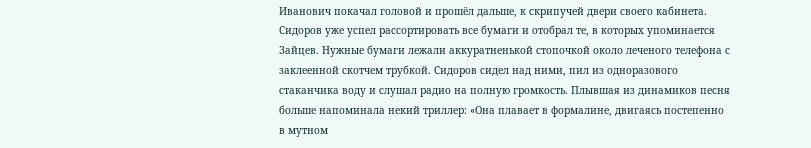Иванович покачал головой и прошёл дальше, к скрипучей двери своего кабинета. Сидоров уже успел рассортировать все бумаги и отобрал те, в которых упоминается Зайцев. Нужные бумаги лежали аккуратненькой стопочкой около леченого телефона с заклеенной скотчем трубкой. Сидоров сидел над ними, пил из одноразового стаканчика воду и слушал радио на полную громкость. Плывшая из динамиков песня больше напоминала некий триллер: «Она плавает в формалине, двигаясь постепенно в мутном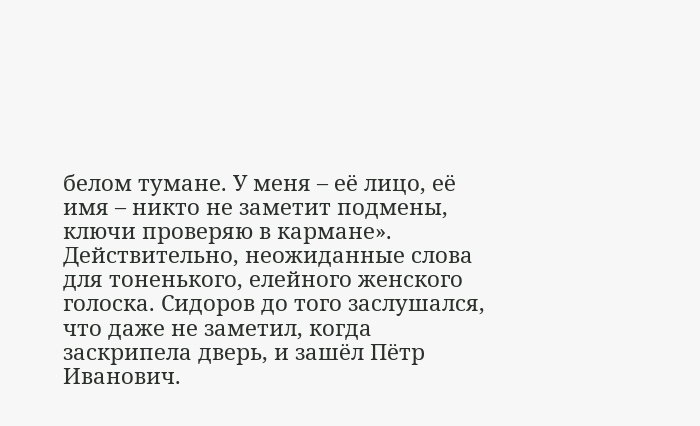белом тумане. У меня – её лицо, её имя – никто не заметит подмены, ключи проверяю в кармане». Действительно, неожиданные слова для тоненького, елейного женского голоска. Сидоров до того заслушался, что даже не заметил, когда заскрипела дверь, и зашёл Пётр Иванович.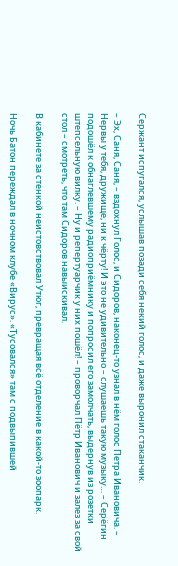Сержант испугался, услышав позади себя некий голос, и даже выронил стаканчик.

– Эх, Саня, Саня, – вздохнул Голос, и Сидоров, наконец-то узнал в нём голос Петра Ивановича. – Нервы у тебя, дружище, ни к чёрту! И это не удивительно – слушаешь такую музыку… – Серёгин подошёл к обнаглевшему радиоприёмнику и попросил его замолчать, выдернув из розетки штепсельную вилку. – Ну и репертуарчик у них пошёл! – проворчал Пётр Иванович и залез за свой стол – смотреть, что там Сидоров навыискивал.

В кабинете за стенкой неистовствовал Утюг, превращая всё отделение в какой-то зоопарк.

Ночь Батон переждал в ночном клубе «Вирус». «Тусовался» там с подвыпившей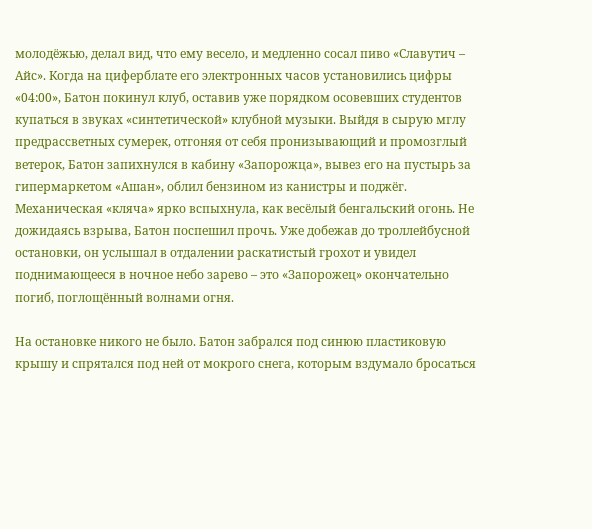молодёжью, делал вид, что ему весело, и медленно сосал пиво «Славутич – Айс». Когда на циферблате его электронных часов установились цифры «04:00», Батон покинул клуб, оставив уже порядком осовевших студентов купаться в звуках «синтетической» клубной музыки. Выйдя в сырую мглу предрассветных сумерек, отгоняя от себя пронизывающий и промозглый ветерок, Батон запихнулся в кабину «Запорожца», вывез его на пустырь за гипермаркетом «Ашан», облил бензином из канистры и поджёг. Механическая «кляча» ярко вспыхнула, как весёлый бенгальский огонь. Не дожидаясь взрыва, Батон поспешил прочь. Уже добежав до троллейбусной остановки, он услышал в отдалении раскатистый грохот и увидел поднимающееся в ночное небо зарево – это «Запорожец» окончательно погиб, поглощённый волнами огня.

На остановке никого не было. Батон забрался под синюю пластиковую крышу и спрятался под ней от мокрого снега, которым вздумало бросаться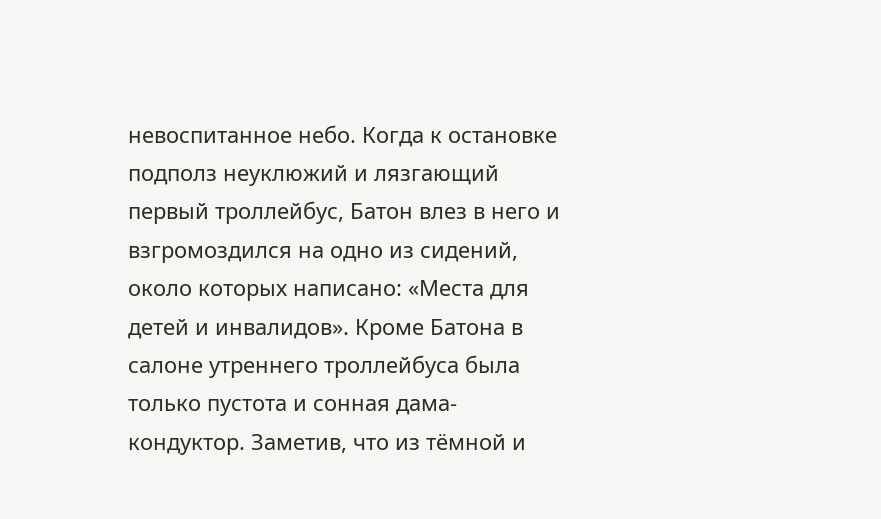невоспитанное небо. Когда к остановке подполз неуклюжий и лязгающий первый троллейбус, Батон влез в него и взгромоздился на одно из сидений, около которых написано: «Места для детей и инвалидов». Кроме Батона в салоне утреннего троллейбуса была только пустота и сонная дама-кондуктор. Заметив, что из тёмной и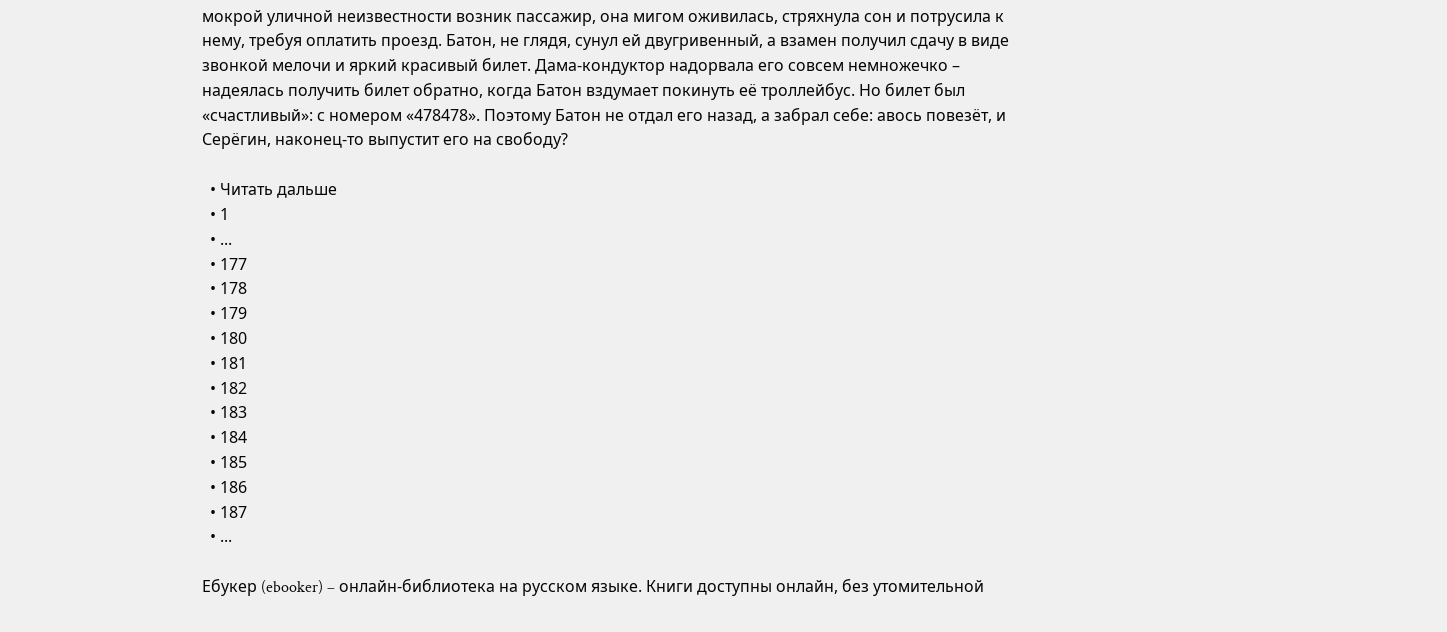мокрой уличной неизвестности возник пассажир, она мигом оживилась, стряхнула сон и потрусила к нему, требуя оплатить проезд. Батон, не глядя, сунул ей двугривенный, а взамен получил сдачу в виде звонкой мелочи и яркий красивый билет. Дама-кондуктор надорвала его совсем немножечко – надеялась получить билет обратно, когда Батон вздумает покинуть её троллейбус. Но билет был «счастливый»: с номером «478478». Поэтому Батон не отдал его назад, а забрал себе: авось повезёт, и Серёгин, наконец-то выпустит его на свободу?

  • Читать дальше
  • 1
  • ...
  • 177
  • 178
  • 179
  • 180
  • 181
  • 182
  • 183
  • 184
  • 185
  • 186
  • 187
  • ...

Ебукер (ebooker) – онлайн-библиотека на русском языке. Книги доступны онлайн, без утомительной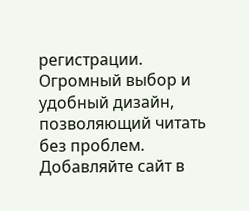регистрации. Огромный выбор и удобный дизайн, позволяющий читать без проблем. Добавляйте сайт в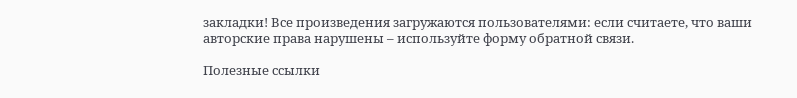закладки! Все произведения загружаются пользователями: если считаете, что ваши авторские права нарушены – используйте форму обратной связи.

Полезные ссылки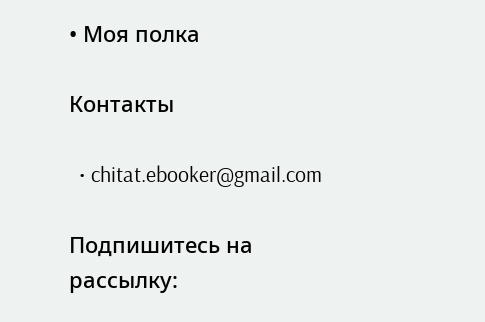• Моя полка

Контакты

  • chitat.ebooker@gmail.com

Подпишитесь на рассылку: